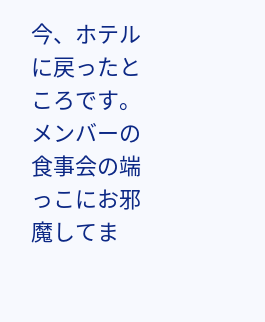今、ホテルに戻ったところです。メンバーの食事会の端っこにお邪魔してま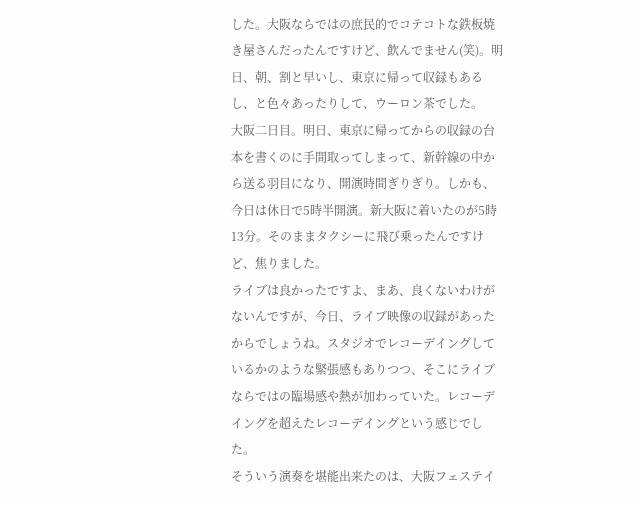した。大阪ならではの庶民的でコテコトな鉄板焼き屋さんだったんですけど、飲んでません(笑)。明日、朝、割と早いし、東京に帰って収録もあるし、と色々あったりして、ウーロン茶でした。
大阪二日目。明日、東京に帰ってからの収録の台本を書くのに手間取ってしまって、新幹線の中から送る羽目になり、開演時間ぎりぎり。しかも、今日は休日で5時半開演。新大阪に着いたのが5時13分。そのままタクシーに飛び乗ったんですけど、焦りました。
ライブは良かったですよ、まあ、良くないわけがないんですが、今日、ライブ映像の収録があったからでしょうね。スタジオでレコーデイングしているかのような緊張感もありつつ、そこにライブならではの臨場感や熱が加わっていた。レコーデイングを超えたレコーデイングという感じでした。
そういう演奏を堪能出来たのは、大阪フェステイ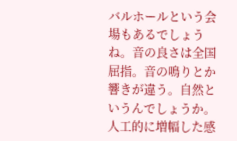バルホールという会場もあるでしょうね。音の良さは全国屈指。音の鳴りとか響きが違う。自然というんでしょうか。人工的に増幅した感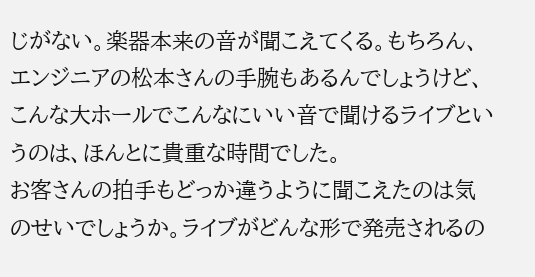じがない。楽器本来の音が聞こえてくる。もちろん、エンジニアの松本さんの手腕もあるんでしょうけど、こんな大ホールでこんなにいい音で聞けるライブというのは、ほんとに貴重な時間でした。
お客さんの拍手もどっか違うように聞こえたのは気のせいでしょうか。ライブがどんな形で発売されるの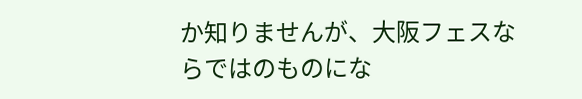か知りませんが、大阪フェスならではのものにな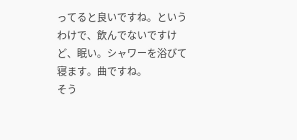ってると良いですね。というわけで、飲んでないですけど、眠い。シャワーを浴びて寝ます。曲ですね。
そう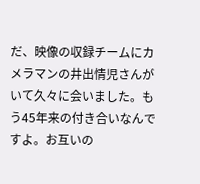だ、映像の収録チームにカメラマンの井出情児さんがいて久々に会いました。もう45年来の付き合いなんですよ。お互いの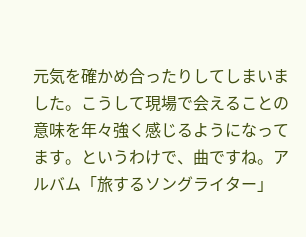元気を確かめ合ったりしてしまいました。こうして現場で会えることの意味を年々強く感じるようになってます。というわけで、曲ですね。アルバム「旅するソングライター」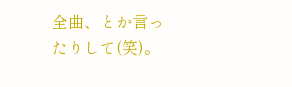全曲、とか言ったりして(笑)。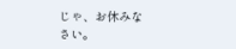じゃ、お休みなさい。